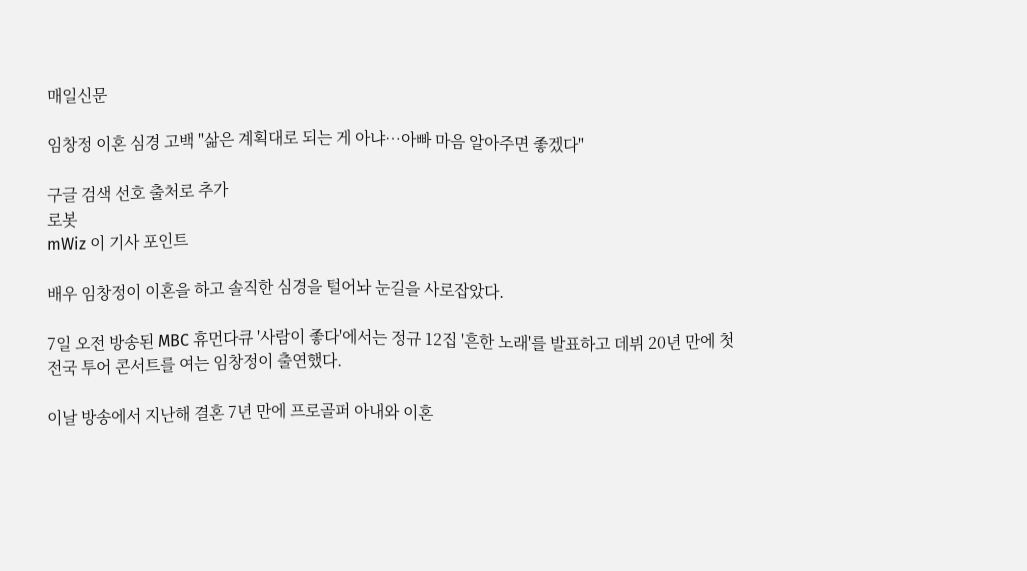매일신문

임창정 이혼 심경 고백 "삶은 계획대로 되는 게 아냐…아빠 마음 알아주면 좋겠다"

구글 검색 선호 출처로 추가
로봇
mWiz 이 기사 포인트

배우 임창정이 이혼을 하고 솔직한 심경을 털어놔 눈길을 사로잡았다.

7일 오전 방송된 MBC 휴먼다큐 '사람이 좋다'에서는 정규 12집 '흔한 노래'를 발표하고 데뷔 20년 만에 첫 전국 투어 콘서트를 여는 임창정이 출연했다.

이날 방송에서 지난해 결혼 7년 만에 프로골퍼 아내와 이혼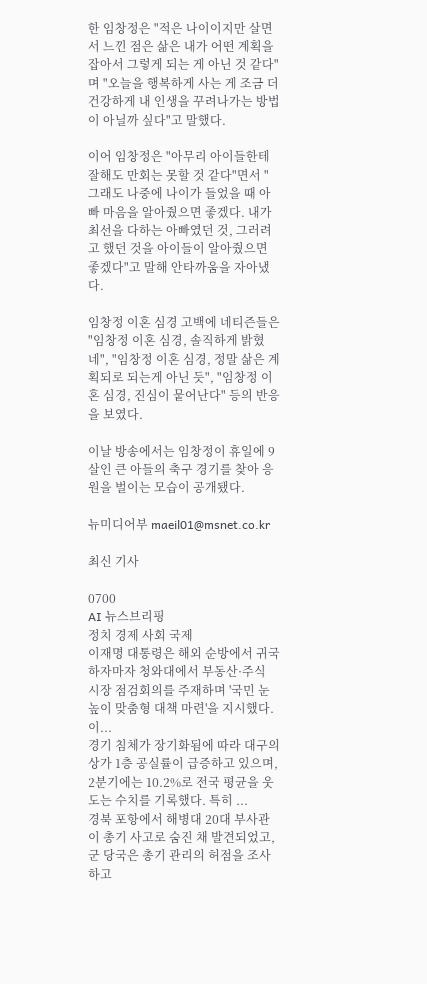한 임창정은 "적은 나이이지만 살면서 느낀 점은 삶은 내가 어떤 계획을 잡아서 그렇게 되는 게 아닌 것 같다"며 "오늘을 행복하게 사는 게 조금 더 건강하게 내 인생을 꾸려나가는 방법이 아닐까 싶다"고 말했다.

이어 임창정은 "아무리 아이들한테 잘해도 만회는 못할 것 같다"면서 "그래도 나중에 나이가 들었을 때 아빠 마음을 알아줬으면 좋겠다. 내가 최선을 다하는 아빠였던 것, 그러려고 했던 것을 아이들이 알아줬으면 좋겠다"고 말해 안타까움을 자아냈다.

임창정 이혼 심경 고백에 네티즌들은 "임창정 이혼 심경, 솔직하게 밝혔네", "임창정 이혼 심경, 정말 삶은 계획되로 되는게 아닌 듯", "임창정 이혼 심경, 진심이 뭍어난다" 등의 반응을 보였다.

이날 방송에서는 임창정이 휴일에 9살인 큰 아들의 축구 경기를 찾아 응원을 벌이는 모습이 공개됐다.

뉴미디어부 maeil01@msnet.co.kr

최신 기사

0700
AI 뉴스브리핑
정치 경제 사회 국제
이재명 대통령은 해외 순방에서 귀국하자마자 청와대에서 부동산·주식 시장 점검회의를 주재하며 '국민 눈높이 맞춤형 대책 마련'을 지시했다. 이...
경기 침체가 장기화됨에 따라 대구의 상가 1층 공실률이 급증하고 있으며, 2분기에는 10.2%로 전국 평균을 웃도는 수치를 기록했다. 특히 ...
경북 포항에서 해병대 20대 부사관이 총기 사고로 숨진 채 발견되었고, 군 당국은 총기 관리의 허점을 조사하고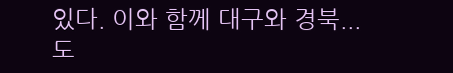있다. 이와 함께 대구와 경북...
도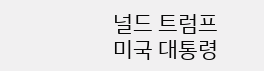널드 트럼프 미국 대통령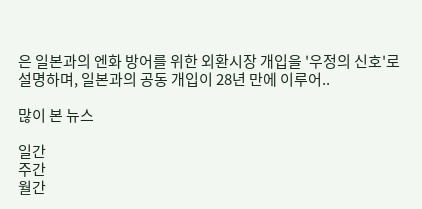은 일본과의 엔화 방어를 위한 외환시장 개입을 '우정의 신호'로 설명하며, 일본과의 공동 개입이 28년 만에 이루어..

많이 본 뉴스

일간
주간
월간